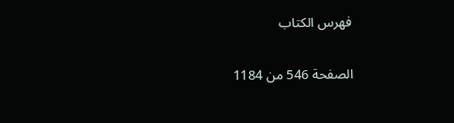فهرس الكتاب

الصفحة 546 من 1184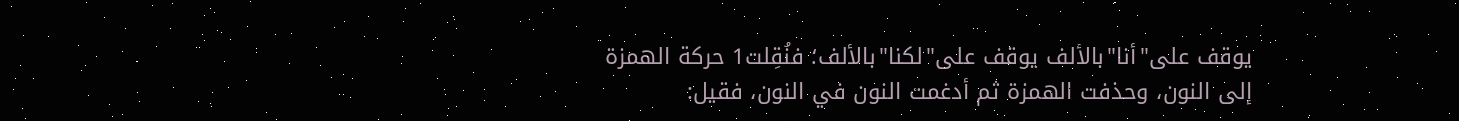يوقف على"أنا"بالألف يوقف على"لكنا"بالألف؛ فنُقِلت1 حركة الهمزة إلى النون، وحذفت الهمزة ثم أدغمت النون في النون، فقيل: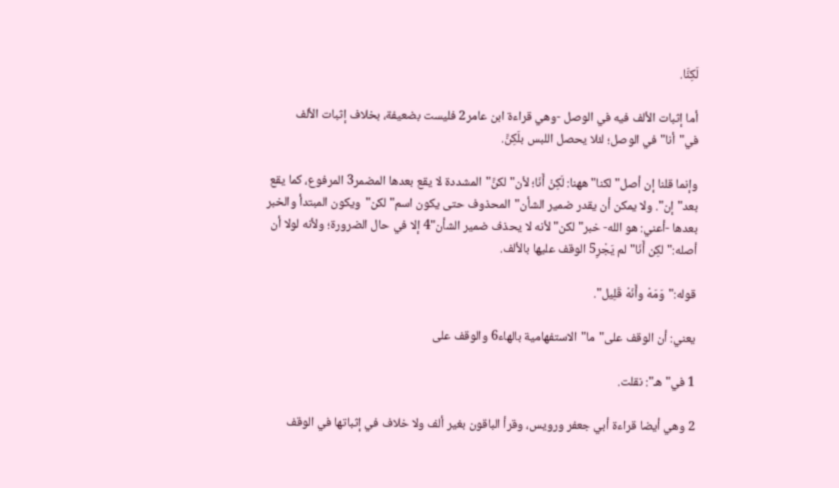لَكِنَّا.

أما إثبات الألف فيه في الوصل -وهي قراءة ابن عامر2 فليست بضعيفة، بخلاف إثبات الألف في"أنا"في الوصل؛ لئلا يحصل اللبس بلَكِنَّ.

وإنما قلنا إن أصل"لكنا"ههنا: لَكِنْ أَنَا؛ لأن"لكنَّ"المشددة لا يقع بعدها المضمر3 المرفوع، كما يقع بعد"إن". ولا يمكن أن يقدر ضمير الشأن"المحذوف حتى يكون اسم"لكن"ويكون المبتدأ والخبر بعدها -أعني: هو الله- خبر"لكن"لأنه لا يحذف ضمير الشأن"4 إلا في حال الضرورة؛ ولأنه لولا أن أصله:"لكِن أَنَا"لم يَجْرِ5 الوقف عليها بالألف.

قوله:"وَمَهْ وأَنَهْ قَلِيل".

يعني: أن الوقف على"ما"الاستفهامية بالهاء6 والوقف على

1 في"هـ": نقلت.

2 وهي أيضا قراءة أبي جعفر ورويس، وقرأ الباقون بغير ألف ولا خلاف في إثباتها في الوقف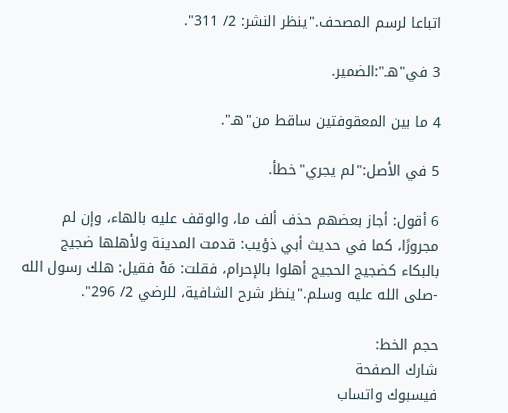اتباعا لرسم المصحف."ينظر النشر: 2/ 311".

3 في"هـ":الضمير.

4 ما بين المعقوفتين ساقط من"هـ".

5 في الأصل:"لم يجري"خطأ.

6 أقول: أجاز بعضهم حذف ألف ما، والوقف عليه بالهاء، وإن لم مجرورًا، كما في حديث أبي ذؤيب: قدمت المدينة ولأهلها ضجيج بالبكاء كضجيج الحجيج أهلوا بالإحرام، فقلت: مَهْ فقيل: هلك رسول الله -صلى الله عليه وسلم."ينظر شرح الشافية، للرضي 2/ 296".

حجم الخط:
شارك الصفحة
فيسبوك واتساب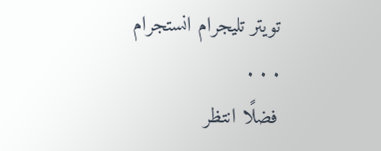تويتر تليجرام انستجرام
. . .
فضلًا انتظر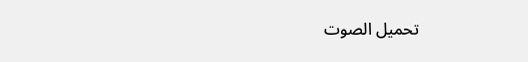تحميل الصوت